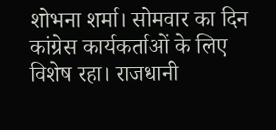शोभना शर्मा। सोमवार का दिन कांग्रेस कार्यकर्ताओं के लिए विशेष रहा। राजधानी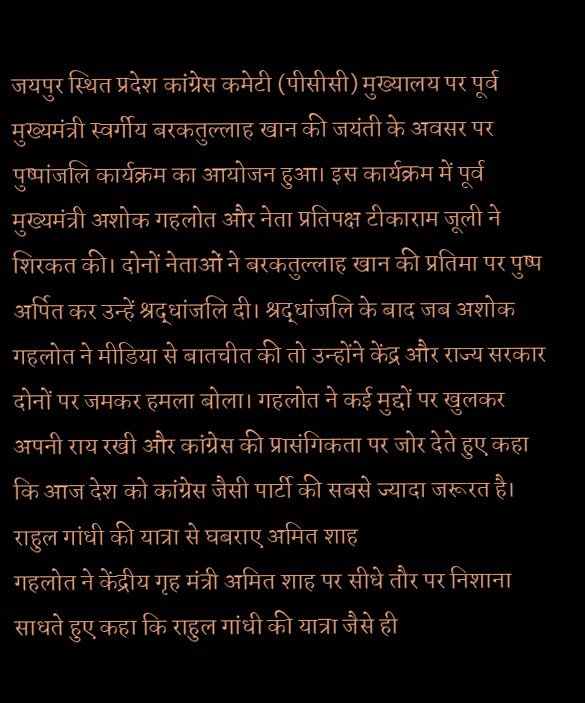जयपुर स्थित प्रदेश कांग्रेस कमेटी (पीसीसी) मुख्यालय पर पूर्व मुख्यमंत्री स्वर्गीय बरकतुल्लाह खान की जयंती के अवसर पर पुष्पांजलि कार्यक्रम का आयोजन हुआ। इस कार्यक्रम में पूर्व मुख्यमंत्री अशोक गहलोत और नेता प्रतिपक्ष टीकाराम जूली ने शिरकत की। दोनों नेताओं ने बरकतुल्लाह खान की प्रतिमा पर पुष्प अर्पित कर उन्हें श्रद्धांजलि दी। श्रद्धांजलि के बाद जब अशोक गहलोत ने मीडिया से बातचीत की तो उन्होंने केंद्र और राज्य सरकार दोनों पर जमकर हमला बोला। गहलोत ने कई मुद्दों पर खुलकर अपनी राय रखी और कांग्रेस की प्रासंगिकता पर जोर देते हुए कहा कि आज देश को कांग्रेस जैसी पार्टी की सबसे ज्यादा जरूरत है।
राहुल गांधी की यात्रा से घबराए अमित शाह
गहलोत ने केंद्रीय गृह मंत्री अमित शाह पर सीधे तौर पर निशाना साधते हुए कहा कि राहुल गांधी की यात्रा जैसे ही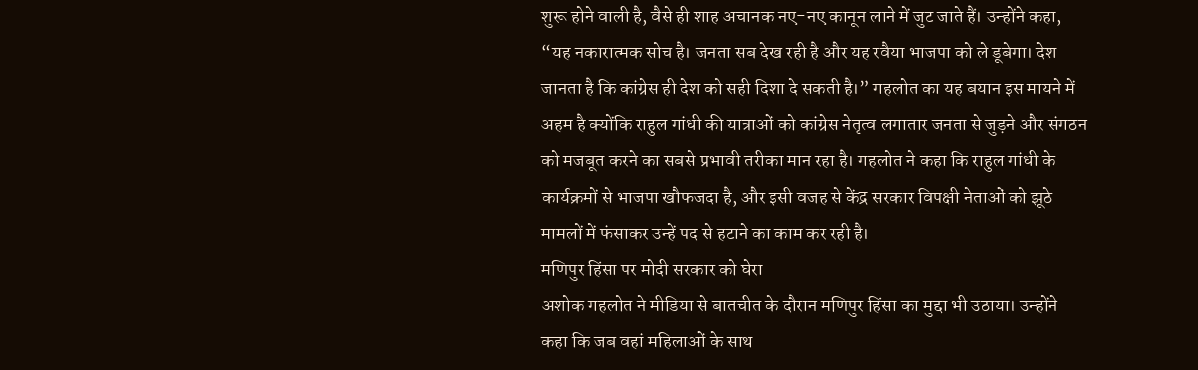शुरू होने वाली है, वैसे ही शाह अचानक नए-नए कानून लाने में जुट जाते हैं। उन्होंने कहा, “यह नकारात्मक सोच है। जनता सब देख रही है और यह रवैया भाजपा को ले डूबेगा। देश जानता है कि कांग्रेस ही देश को सही दिशा दे सकती है।” गहलोत का यह बयान इस मायने में अहम है क्योंकि राहुल गांधी की यात्राओं को कांग्रेस नेतृत्व लगातार जनता से जुड़ने और संगठन को मजबूत करने का सबसे प्रभावी तरीका मान रहा है। गहलोत ने कहा कि राहुल गांधी के कार्यक्रमों से भाजपा खौफजदा है, और इसी वजह से केंद्र सरकार विपक्षी नेताओं को झूठे मामलों में फंसाकर उन्हें पद से हटाने का काम कर रही है।
मणिपुर हिंसा पर मोदी सरकार को घेरा
अशोक गहलोत ने मीडिया से बातचीत के दौरान मणिपुर हिंसा का मुद्दा भी उठाया। उन्होंने कहा कि जब वहां महिलाओं के साथ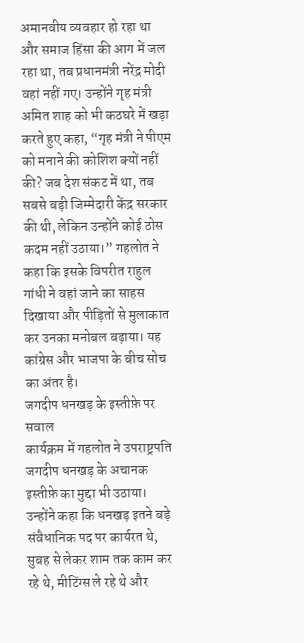अमानवीय व्यवहार हो रहा था और समाज हिंसा की आग में जल रहा था, तब प्रधानमंत्री नरेंद्र मोदी वहां नहीं गए। उन्होंने गृह मंत्री अमित शाह को भी कठघरे में खड़ा करते हुए कहा, “गृह मंत्री ने पीएम को मनाने की कोशिश क्यों नहीं की? जब देश संकट में था, तब सबसे बड़ी जिम्मेदारी केंद्र सरकार की थी, लेकिन उन्होंने कोई ठोस कदम नहीं उठाया।” गहलोत ने कहा कि इसके विपरीत राहुल गांधी ने वहां जाने का साहस दिखाया और पीड़ितों से मुलाकात कर उनका मनोबल बढ़ाया। यह कांग्रेस और भाजपा के बीच सोच का अंतर है।
जगदीप धनखड़ के इस्तीफ़े पर सवाल
कार्यक्रम में गहलोत ने उपराष्ट्रपति जगदीप धनखड़ के अचानक इस्तीफ़े का मुद्दा भी उठाया। उन्होंने कहा कि धनखड़ इतने बड़े संवैधानिक पद पर कार्यरत थे, सुबह से लेकर शाम तक काम कर रहे थे, मीटिंग्स ले रहे थे और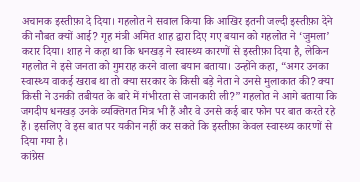अचानक इस्तीफ़ा दे दिया। गहलोत ने सवाल किया कि आखिर इतनी जल्दी इस्तीफ़ा देने की नौबत क्यों आई? गृह मंत्री अमित शाह द्वारा दिए गए बयान को गहलोत ने ‘जुमला’ करार दिया। शाह ने कहा था कि धनखड़ ने स्वास्थ्य कारणों से इस्तीफ़ा दिया है, लेकिन गहलोत ने इसे जनता को गुमराह करने वाला बयान बताया। उन्होंने कहा, “अगर उनका स्वास्थ्य वाकई खराब था तो क्या सरकार के किसी बड़े नेता ने उनसे मुलाकात की? क्या किसी ने उनकी तबीयत के बारे में गंभीरता से जानकारी ली?” गहलोत ने आगे बताया कि जगदीप धनखड़ उनके व्यक्तिगत मित्र भी हैं और वे उनसे कई बार फोन पर बात करते रहे हैं। इसलिए वे इस बात पर यकीन नहीं कर सकते कि इस्तीफ़ा केवल स्वास्थ्य कारणों से दिया गया है।
कांग्रेस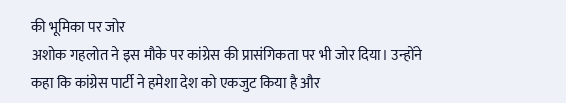की भूमिका पर जोर
अशोक गहलोत ने इस मौके पर कांग्रेस की प्रासंगिकता पर भी जोर दिया। उन्होंने कहा कि कांग्रेस पार्टी ने हमेशा देश को एकजुट किया है और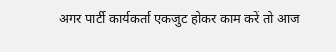अगर पार्टी कार्यकर्ता एकजुट होकर काम करें तो आज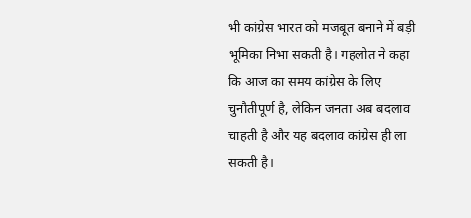भी कांग्रेस भारत को मजबूत बनाने में बड़ी भूमिका निभा सकती है। गहलोत ने कहा कि आज का समय कांग्रेस के लिए चुनौतीपूर्ण है, लेकिन जनता अब बदलाव चाहती है और यह बदलाव कांग्रेस ही ला सकती है।